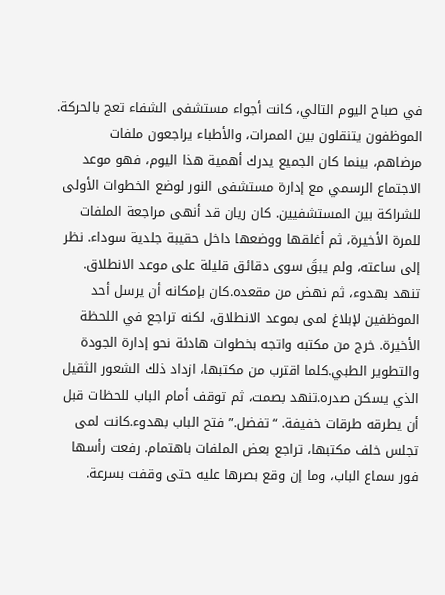في صباح اليوم التالي، كانت أجواء مستشفى الشفاء تعج بالحركة. الموظفون يتنقلون بين الممرات، والأطباء يراجعون ملفات مرضاهم، بينما كان الجميع يدرك أهمية هذا اليوم، فهو موعد الاجتماع الرسمي مع إدارة مستشفى النور لوضع الخطوات الأولى للشراكة بين المستشفيين. كان ريان قد أنهى مراجعة الملفات للمرة الأخيرة، ثم أغلقها ووضعها داخل حقيبة جلدية سوداء. نظر إلى ساعته، ولم يبقَ سوى دقائق قليلة على موعد الانطلاق. تنهد بهدوء، ثم نهض من مقعده.كان بإمكانه أن يرسل أحد الموظفين لإبلاغ لمى بموعد الانطلاق، لكنه تراجع في اللحظة الأخيرة. خرج من مكتبه واتجه بخطوات هادئة نحو إدارة الجودة والتطوير الطبي.كلما اقترب من مكتبها، ازداد ذلك الشعور الثقيل الذي يسكن صدره.تنهد بصمت، ثم توقف أمام الباب للحظات قبل أن يطرقه طرقات خفيفة. “تفضل.” فتح الباب بهدوء.كانت لمى تجلس خلف مكتبها، تراجع بعض الملفات باهتمام. رفعت رأسها فور سماع الباب، وما إن وقع بصرها عليه حتى وقفت بسرعة.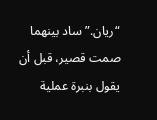“ريان.” ساد بينهما صمت قصير، قبل أن يقول بنبرة عملية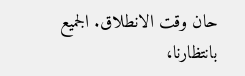حان وقت الانطلاق. الجميع بانتظارنا،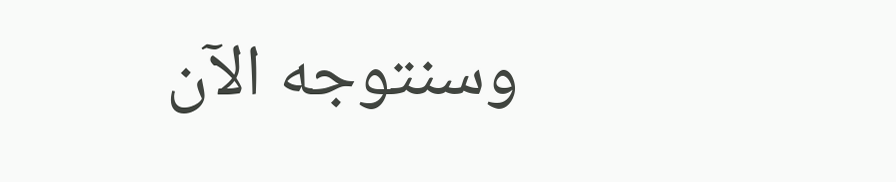وسنتوجه الآن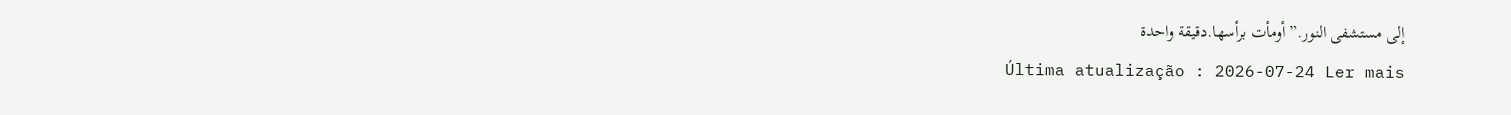إلى مستشفى النور.” أومأت برأسها.دقيقة واحدة
Última atualização : 2026-07-24 Ler mais